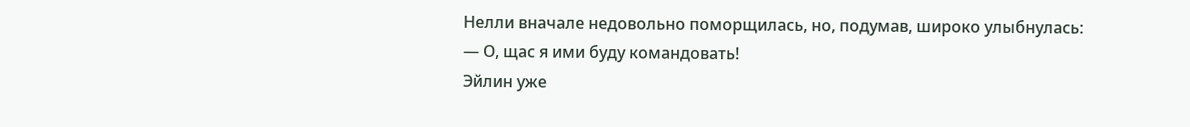Нелли вначале недовольно поморщилась, но, подумав, широко улыбнулась:
— О, щас я ими буду командовать!
Эйлин уже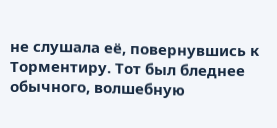не слушала её, повернувшись к Торментиру. Тот был бледнее обычного, волшебную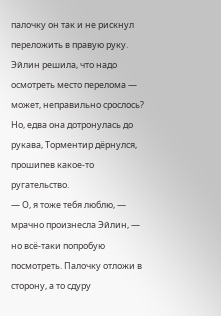палочку он так и не рискнул переложить в правую руку. Эйлин решила, что надо осмотреть место перелома — может, неправильно срослось? Но, едва она дотронулась до рукава, Торментир дёрнулся, прошипев какое-то ругательство.
— О, я тоже тебя люблю, — мрачно произнесла Эйлин, — но всё-таки попробую посмотреть. Палочку отложи в сторону, а то сдуру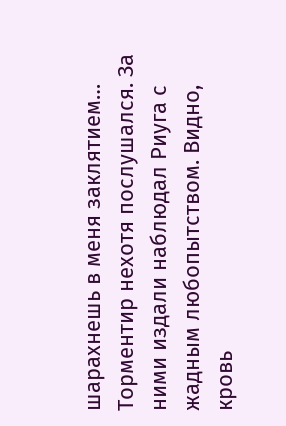шарахнешь в меня заклятием…
Торментир нехотя послушался. За ними издали наблюдал Риуга с жадным любопытством. Видно, кровь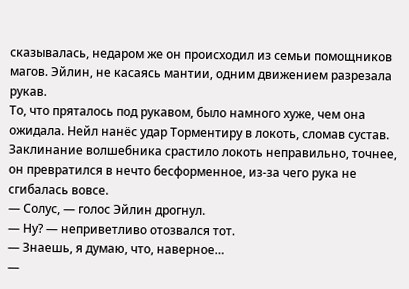сказывалась, недаром же он происходил из семьи помощников магов. Эйлин, не касаясь мантии, одним движением разрезала рукав.
То, что пряталось под рукавом, было намного хуже, чем она ожидала. Нейл нанёс удар Торментиру в локоть, сломав сустав. Заклинание волшебника срастило локоть неправильно, точнее, он превратился в нечто бесформенное, из-за чего рука не сгибалась вовсе.
— Солус, — голос Эйлин дрогнул.
— Ну? — неприветливо отозвался тот.
— Знаешь, я думаю, что, наверное…
—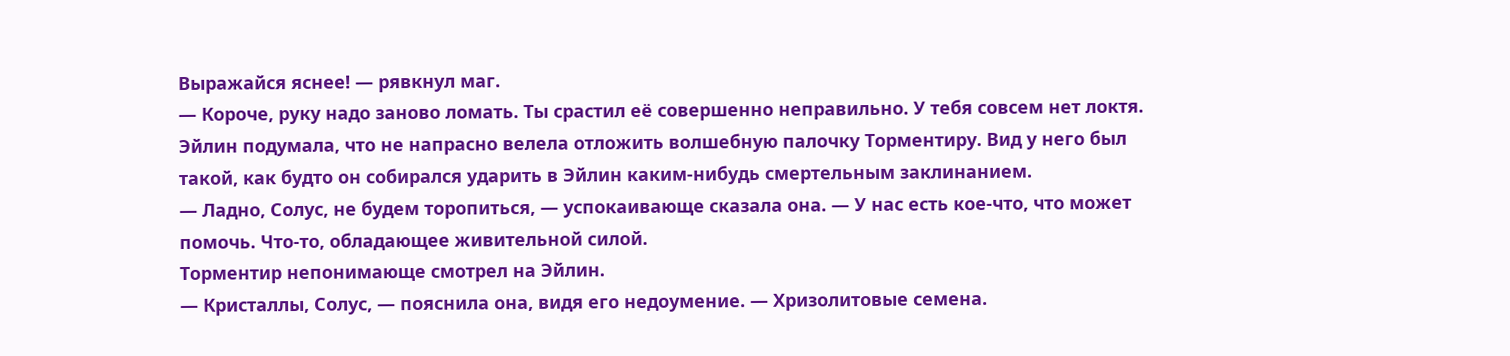Выражайся яснее! — рявкнул маг.
— Короче, руку надо заново ломать. Ты срастил её совершенно неправильно. У тебя совсем нет локтя.
Эйлин подумала, что не напрасно велела отложить волшебную палочку Торментиру. Вид у него был такой, как будто он собирался ударить в Эйлин каким-нибудь смертельным заклинанием.
— Ладно, Солус, не будем торопиться, — успокаивающе сказала она. — У нас есть кое-что, что может помочь. Что-то, обладающее живительной силой.
Торментир непонимающе смотрел на Эйлин.
— Кристаллы, Солус, — пояснила она, видя его недоумение. — Хризолитовые семена.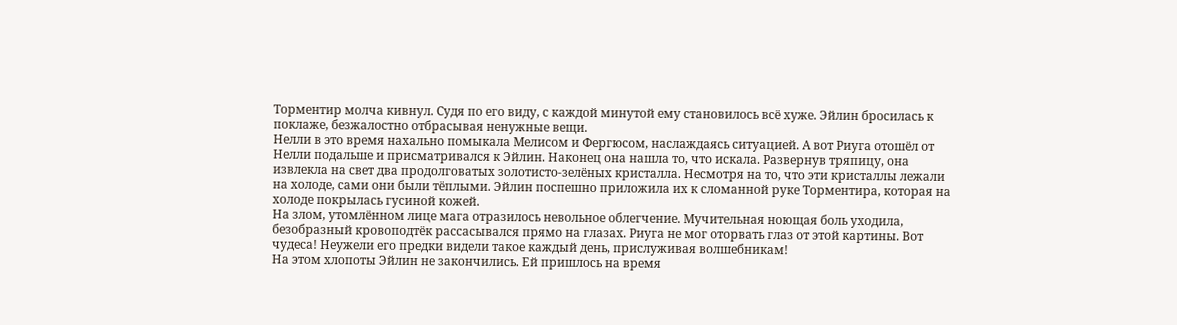Торментир молча кивнул. Судя по его виду, с каждой минутой ему становилось всё хуже. Эйлин бросилась к поклаже, безжалостно отбрасывая ненужные вещи.
Нелли в это время нахально помыкала Мелисом и Фергюсом, наслаждаясь ситуацией. А вот Риуга отошёл от Нелли подальше и присматривался к Эйлин. Наконец она нашла то, что искала. Развернув тряпицу, она извлекла на свет два продолговатых золотисто-зелёных кристалла. Несмотря на то, что эти кристаллы лежали на холоде, сами они были тёплыми. Эйлин поспешно приложила их к сломанной руке Торментира, которая на холоде покрылась гусиной кожей.
На злом, утомлённом лице мага отразилось невольное облегчение. Мучительная ноющая боль уходила, безобразный кровоподтёк рассасывался прямо на глазах. Риуга не мог оторвать глаз от этой картины. Вот чудеса! Неужели его предки видели такое каждый день, прислуживая волшебникам!
На этом хлопоты Эйлин не закончились. Ей пришлось на время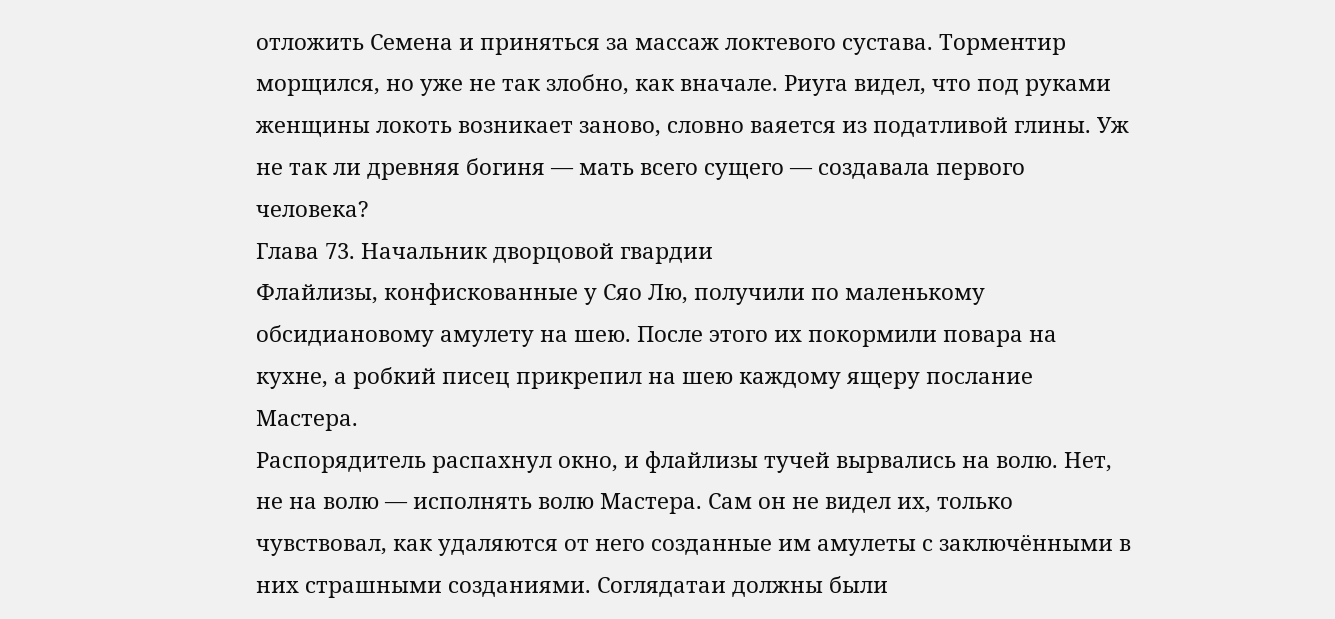отложить Семена и приняться за массаж локтевого сустава. Торментир морщился, но уже не так злобно, как вначале. Риуга видел, что под руками женщины локоть возникает заново, словно ваяется из податливой глины. Уж не так ли древняя богиня — мать всего сущего — создавала первого человека?
Глава 73. Начальник дворцовой гвардии
Флайлизы, конфискованные у Сяо Лю, получили по маленькому обсидиановому амулету на шею. После этого их покормили повара на кухне, а робкий писец прикрепил на шею каждому ящеру послание Мастера.
Распорядитель распахнул окно, и флайлизы тучей вырвались на волю. Нет, не на волю — исполнять волю Мастера. Сам он не видел их, только чувствовал, как удаляются от него созданные им амулеты с заключёнными в них страшными созданиями. Соглядатаи должны были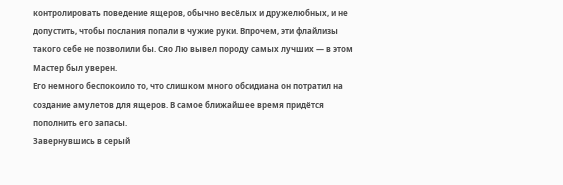контролировать поведение ящеров, обычно весёлых и дружелюбных, и не допустить, чтобы послания попали в чужие руки. Впрочем, эти флайлизы такого себе не позволили бы. Сяо Лю вывел породу самых лучших — в этом Мастер был уверен.
Его немного беспокоило то, что слишком много обсидиана он потратил на создание амулетов для ящеров. В самое ближайшее время придётся пополнить его запасы.
Завернувшись в серый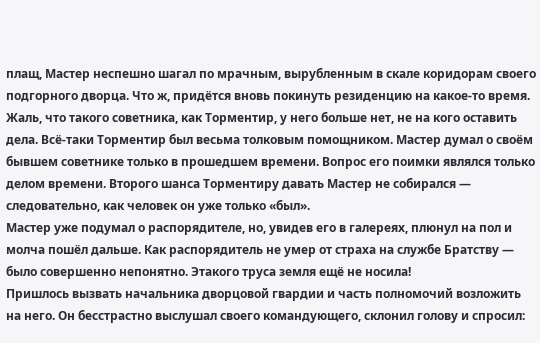плащ, Мастер неспешно шагал по мрачным, вырубленным в скале коридорам своего подгорного дворца. Что ж, придётся вновь покинуть резиденцию на какое-то время. Жаль, что такого советника, как Торментир, у него больше нет, не на кого оставить дела. Всё-таки Торментир был весьма толковым помощником. Мастер думал о своём бывшем советнике только в прошедшем времени. Вопрос его поимки являлся только делом времени. Второго шанса Торментиру давать Мастер не собирался — следовательно, как человек он уже только «был».
Мастер уже подумал о распорядителе, но, увидев его в галереях, плюнул на пол и молча пошёл дальше. Как распорядитель не умер от страха на службе Братству — было совершенно непонятно. Этакого труса земля ещё не носила!
Пришлось вызвать начальника дворцовой гвардии и часть полномочий возложить на него. Он бесстрастно выслушал своего командующего, склонил голову и спросил: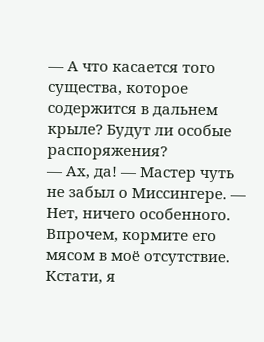— А что касается того существа, которое содержится в дальнем крыле? Будут ли особые распоряжения?
— Ах, да! — Мастер чуть не забыл о Миссингере. — Нет, ничего особенного. Впрочем, кормите его мясом в моё отсутствие. Кстати, я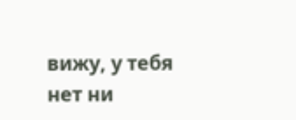вижу, у тебя нет ни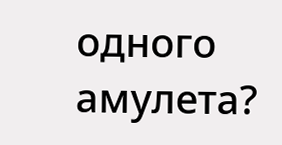одного амулета?